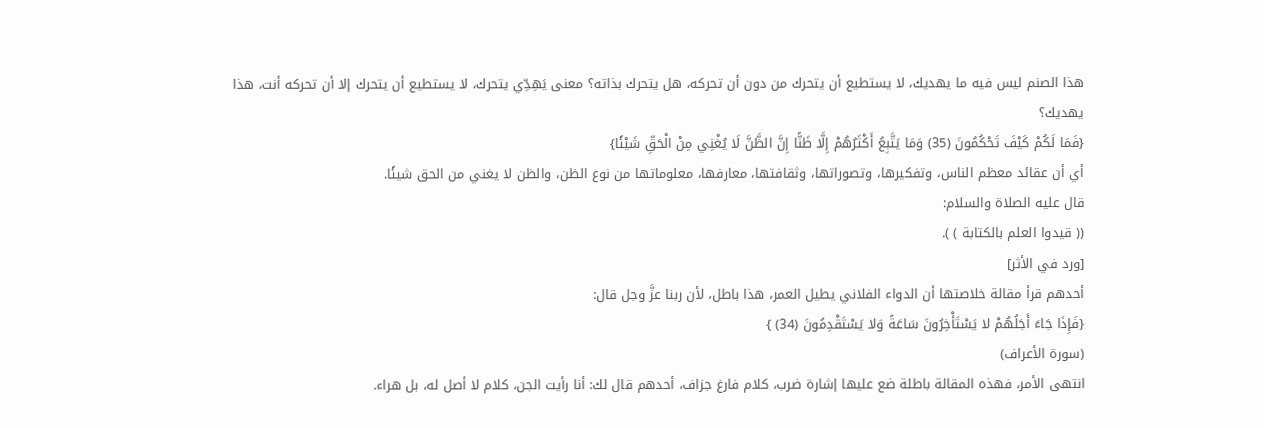هذا الصنم ليس فيه ما يهديك، لا يستطيع أن يتحرك من دون أن تحركه، هل يتحرك بذاته؟ معنى يَهِدِّي يتحرك، لا يستطيع أن يتحرك إلا أن تحركه أنت، هذا يهديك؟
{فَمَا لَكُمْ كَيْفَ تَحْكُمُونَ (35) وَمَا يَتَّبِعُ أَكْثَرُهُمْ إِلَّا ظَنًّا إِنَّ الظَّنَّ لَا يُغْنِي مِنْ الْحَقِّ شَيْئًا}
أي أن عقائد معظم الناس، وتفكيرها، وتصوراتها، وثقافتها، معارفها، معلوماتها من نوع الظن، والظن لا يغني من الحق شيئًا.
قال عليه الصلاة والسلام:
(( قيدوا العلم بالكتابة ) ).
[ورد في الأثر]
أحدهم قرأ مقالة خلاصتها أن الدواء الفلاني يطيل العمر، هذا باطل، لأن ربنا عزَّ وجل قال:
{فَإِذَا جَاءَ أَجَلُهُمْ لا يَسْتَأْخِرُونَ سَاعَةً وَلا يَسْتَقْدِمُونَ (34) }
(سورة الأعراف)
انتهى الأمر، فهذه المقالة باطلة ضع عليها إشارة ضرب، كلام فارغ جزاف، أحدهم قال لك: أنا رأيت الجن، كلام لا أصل له، بل هراء.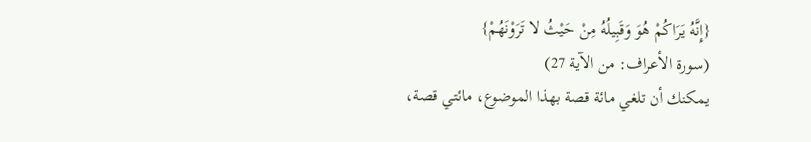{إِنَّهُ يَرَاكُمْ هُوَ وَقَبِيلُهُ مِنْ حَيْثُ لا تَرَوْنَهُمْ}
(سورة الأعراف: من الآية 27)
يمكنك أن تلغي مائة قصة بهذا الموضوع، مائتي قصة،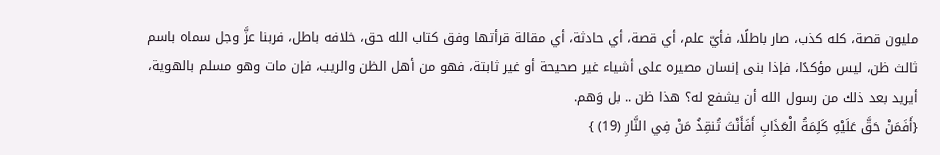مليون قصة، كله كذب، صار باطلًا، فأيّ علم، أي قصة، أي حادثة، أي مقالة قرأتها وفق كتاب الله حق، خلافه باطل، فربنا عزَّ وجل سماه باسم ثالث ظن، ليس مؤكدًا، فإذا بنى إنسان مصيره على أشياء غير صحيحة أو غير ثابتة، فهو من أهل الظن والريب، فإن مات وهو مسلم بالهوية، أيريد بعد ذلك من رسول الله أن يشفع له؟ هذا ظن .. بل وَهم.
{أَفَمَنْ حَقَّ عَلَيْهِ كَلِمَةُ الْعَذَابِ أَفَأَنْتَ تُنقِذُ مَنْ فِي النَّارِ (19) }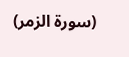(سورة الزمر)